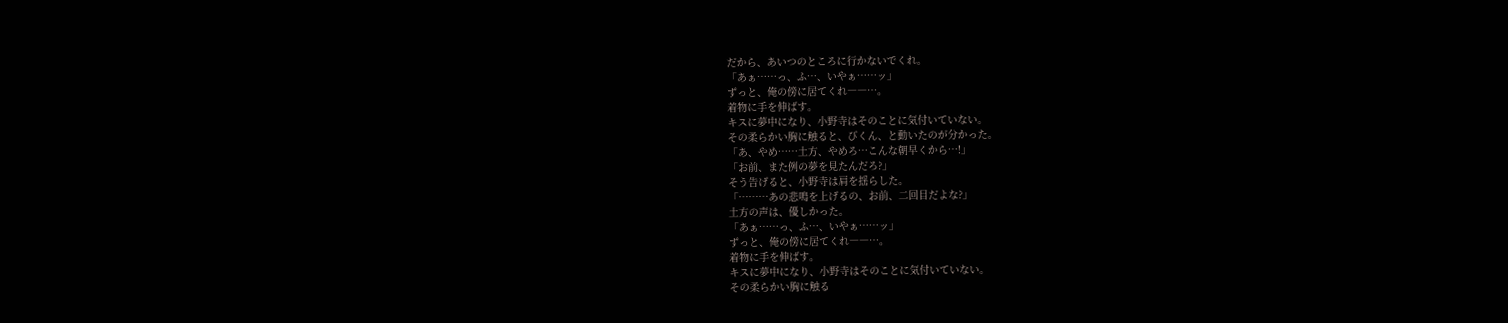だから、あいつのところに行かないでくれ。
「あぁ……っ、ふ…、いやぁ……ッ」
ずっと、俺の傍に居てくれ――…。
着物に手を伸ばす。
キスに夢中になり、小野寺はそのことに気付いていない。
その柔らかい胸に触ると、びくん、と動いたのが分かった。
「あ、やめ……土方、やめろ…こんな朝早くから…!」
「お前、また例の夢を見たんだろ?」
そう告げると、小野寺は肩を揺らした。
「………あの悲鳴を上げるの、お前、二回目だよな?」
土方の声は、優しかった。
「あぁ……っ、ふ…、いやぁ……ッ」
ずっと、俺の傍に居てくれ――…。
着物に手を伸ばす。
キスに夢中になり、小野寺はそのことに気付いていない。
その柔らかい胸に触る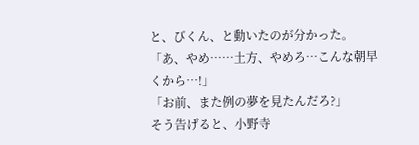と、びくん、と動いたのが分かった。
「あ、やめ……土方、やめろ…こんな朝早くから…!」
「お前、また例の夢を見たんだろ?」
そう告げると、小野寺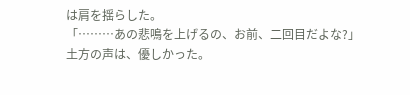は肩を揺らした。
「………あの悲鳴を上げるの、お前、二回目だよな?」
土方の声は、優しかった。